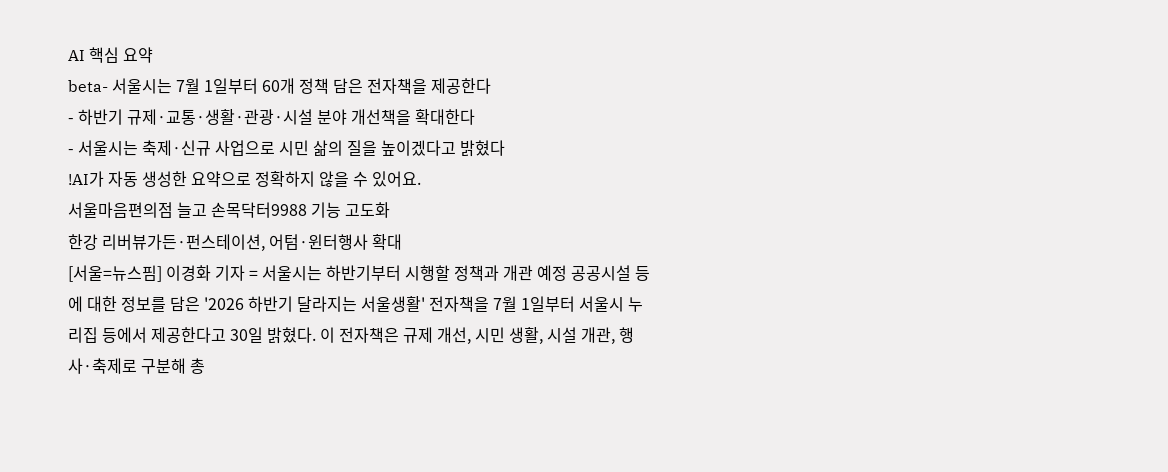AI 핵심 요약
beta- 서울시는 7월 1일부터 60개 정책 담은 전자책을 제공한다
- 하반기 규제·교통·생활·관광·시설 분야 개선책을 확대한다
- 서울시는 축제·신규 사업으로 시민 삶의 질을 높이겠다고 밝혔다
!AI가 자동 생성한 요약으로 정확하지 않을 수 있어요.
서울마음편의점 늘고 손목닥터9988 기능 고도화
한강 리버뷰가든·펀스테이션, 어텀·윈터행사 확대
[서울=뉴스핌] 이경화 기자 = 서울시는 하반기부터 시행할 정책과 개관 예정 공공시설 등에 대한 정보를 담은 '2026 하반기 달라지는 서울생활' 전자책을 7월 1일부터 서울시 누리집 등에서 제공한다고 30일 밝혔다. 이 전자책은 규제 개선, 시민 생활, 시설 개관, 행사·축제로 구분해 총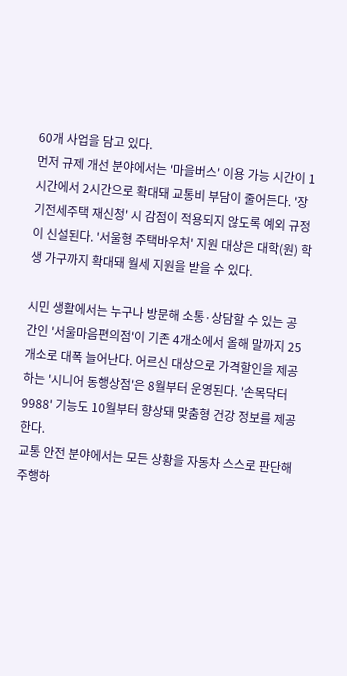60개 사업을 담고 있다.
먼저 규제 개선 분야에서는 '마을버스' 이용 가능 시간이 1시간에서 2시간으로 확대돼 교통비 부담이 줄어든다. '장기전세주택 재신청' 시 감점이 적용되지 않도록 예외 규정이 신설된다. '서울형 주택바우처' 지원 대상은 대학(원) 학생 가구까지 확대돼 월세 지원을 받을 수 있다.

시민 생활에서는 누구나 방문해 소통·상담할 수 있는 공간인 '서울마음편의점'이 기존 4개소에서 올해 말까지 25개소로 대폭 늘어난다. 어르신 대상으로 가격할인을 제공하는 '시니어 동행상점'은 8월부터 운영된다. '손목닥터9988' 기능도 10월부터 향상돼 맞춤형 건강 정보를 제공한다.
교통 안전 분야에서는 모든 상황을 자동차 스스로 판단해 주행하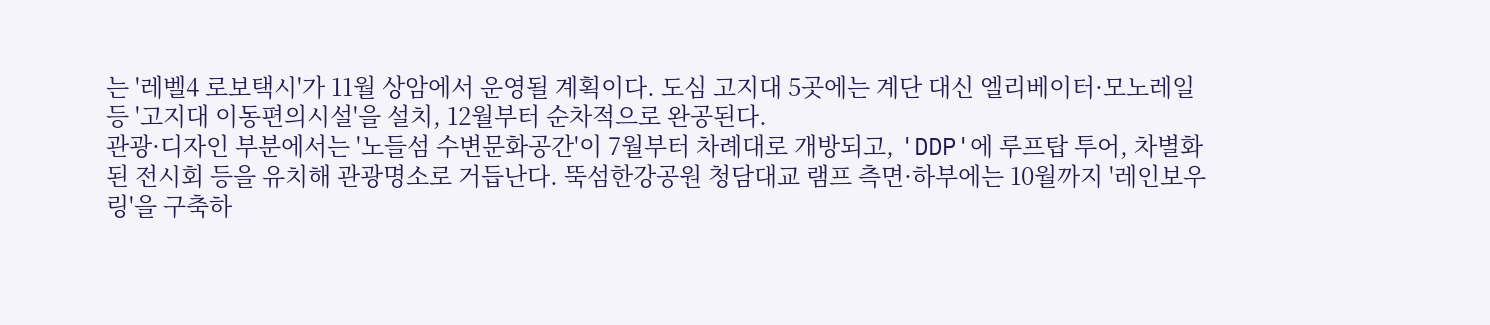는 '레벨4 로보택시'가 11월 상암에서 운영될 계획이다. 도심 고지대 5곳에는 계단 대신 엘리베이터·모노레일 등 '고지대 이동편의시설'을 설치, 12월부터 순차적으로 완공된다.
관광·디자인 부분에서는 '노들섬 수변문화공간'이 7월부터 차례대로 개방되고, 'DDP'에 루프탑 투어, 차별화된 전시회 등을 유치해 관광명소로 거듭난다. 뚝섬한강공원 청담대교 램프 측면·하부에는 10월까지 '레인보우 링'을 구축하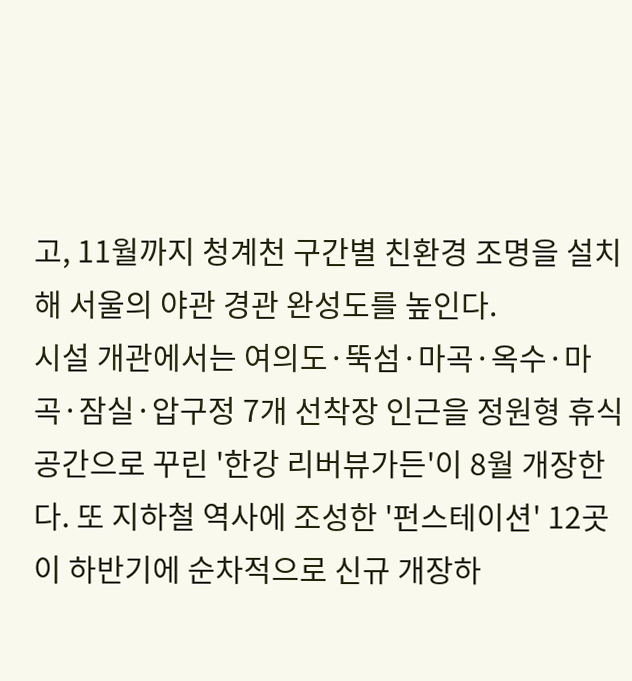고, 11월까지 청계천 구간별 친환경 조명을 설치해 서울의 야관 경관 완성도를 높인다.
시설 개관에서는 여의도·뚝섬·마곡·옥수·마곡·잠실·압구정 7개 선착장 인근을 정원형 휴식공간으로 꾸린 '한강 리버뷰가든'이 8월 개장한다. 또 지하철 역사에 조성한 '펀스테이션' 12곳이 하반기에 순차적으로 신규 개장하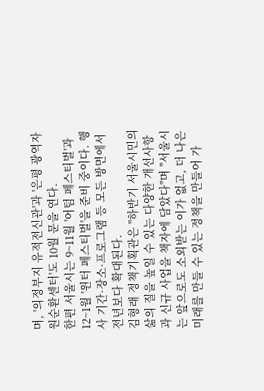며, '의정부지 유적전신관'과 '은평 광역자원순환센터'도 10월 문을 연다.
한편 서울시는 9~11월 '어텀 페스티벌'과 12~1월 '윈터 페스티벌'을 준비 중이다. 행사 기간·장소·프로그램 등 모든 방면에서 전년보다 확대된다.
김형래 정책기획관은 "하반기 서울시민의 삶의 질을 높일 수 있는 다양한 개선사항과 신규 사업을 책자에 담았다"며 "서울시는 앞으로도 소외받는 이가 없고, 더 나은 미래를 만들 수 있는 정책을 만들어 가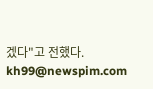겠다"고 전했다.
kh99@newspim.com